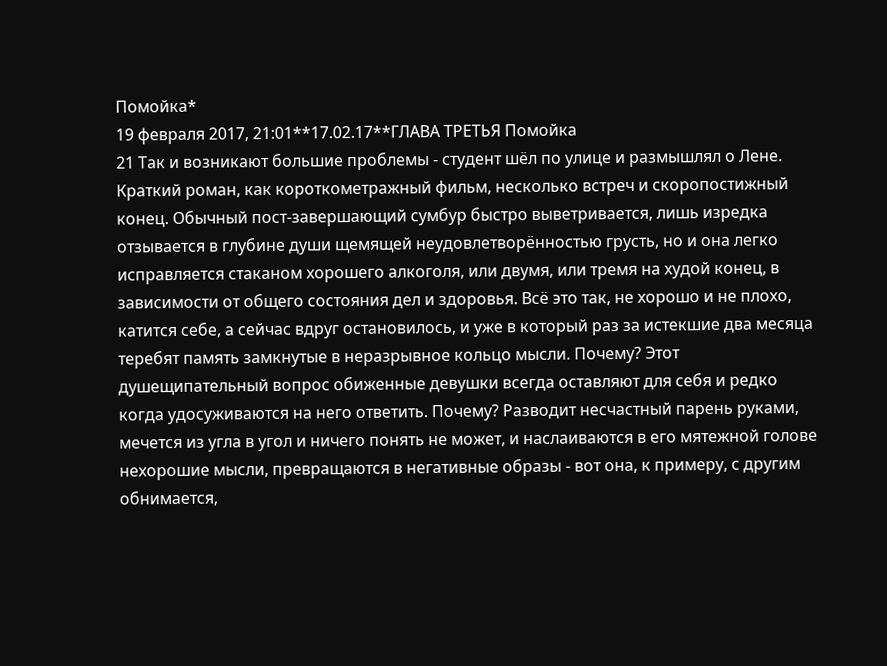Помойка*
19 февраля 2017, 21:01**17.02.17**ГЛАВА ТРЕТЬЯ Помойка
21 Так и возникают большие проблемы - студент шёл по улице и размышлял о Лене. Краткий роман, как короткометражный фильм, несколько встреч и скоропостижный конец. Обычный пост-завершающий сумбур быстро выветривается, лишь изредка отзывается в глубине души щемящей неудовлетворённостью грусть, но и она легко исправляется стаканом хорошего алкоголя, или двумя, или тремя на худой конец, в зависимости от общего состояния дел и здоровья. Всё это так, не хорошо и не плохо, катится себе, а сейчас вдруг остановилось, и уже в который раз за истекшие два месяца теребят память замкнутые в неразрывное кольцо мысли. Почему? Этот душещипательный вопрос обиженные девушки всегда оставляют для себя и редко когда удосуживаются на него ответить. Почему? Разводит несчастный парень руками, мечется из угла в угол и ничего понять не может, и наслаиваются в его мятежной голове нехорошие мысли, превращаются в негативные образы - вот она, к примеру, с другим обнимается,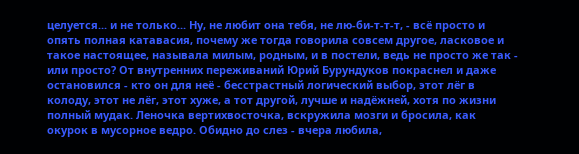целуется... и не только... Ну, не любит она тебя, не лю-би-т-т-т, - всё просто и опять полная катавасия, почему же тогда говорила совсем другое, ласковое и такое настоящее, называла милым, родным, и в постели, ведь не просто же так - или просто? От внутренних переживаний Юрий Бурундуков покраснел и даже остановился - кто он для неё - бесстрастный логический выбор, этот лёг в колоду, этот не лёг, этот хуже, а тот другой, лучше и надёжней, хотя по жизни полный мудак. Леночка вертихвосточка, вскружила мозги и бросила, как окурок в мусорное ведро. Обидно до слез - вчера любила,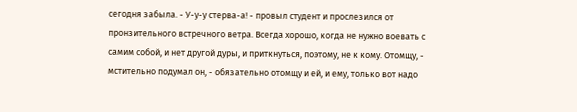сегодня забыла. - У-у-у стерва-а! - провыл студент и прослезился от пронзительного встречного ветра. Всегда хорошо, когда не нужно воевать с самим собой, и нет другой дуры, и приткнуться, поэтому, не к кому. Отомщу, - мстительно подумал он, - обязательно отомщу и ей, и ему, только вот надо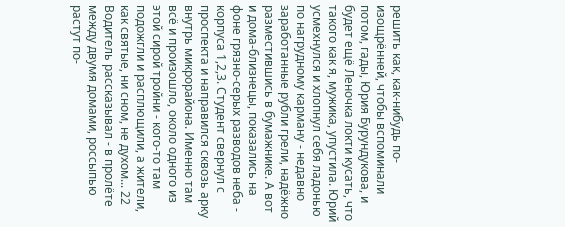решить как, как-нибудь по-изощрённей, чтобы вспоминали потом, гады, Юрия Бурундукова, и будет ещё Леночка локти кусать, что такого как я, мужика, упустила. Юрий усмехнулся и хлопнул себя ладонью по нагрудному карману - недавно заработанные рубли грели, надёжно разместившись в бумажнике. А вот и дома-близнецы, показались на фоне грязно-серых разводов неба - корпуса 1,2,3. Студент свернул с проспекта и направился сквозь арку внутрь микрорайона. Именно там всё и произошло, около одного из этой сирой тройни - кого-то там подожгли и расплющили, а жители, как святые, ни сном, не духом... 22 Водитель рассказывал - в пролёте между двумя домами, россыпью растут по-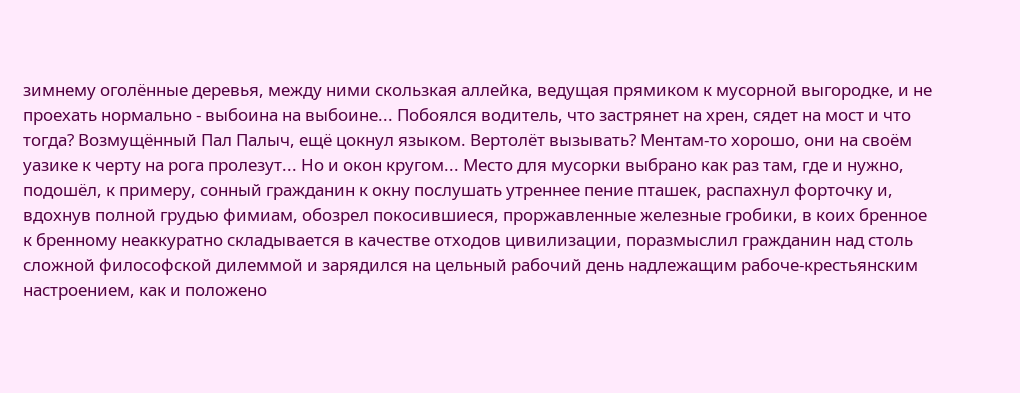зимнему оголённые деревья, между ними скользкая аллейка, ведущая прямиком к мусорной выгородке, и не проехать нормально - выбоина на выбоине... Побоялся водитель, что застрянет на хрен, сядет на мост и что тогда? Возмущённый Пал Палыч, ещё цокнул языком. Вертолёт вызывать? Ментам-то хорошо, они на своём уазике к черту на рога пролезут... Но и окон кругом... Место для мусорки выбрано как раз там, где и нужно, подошёл, к примеру, сонный гражданин к окну послушать утреннее пение пташек, распахнул форточку и, вдохнув полной грудью фимиам, обозрел покосившиеся, проржавленные железные гробики, в коих бренное к бренному неаккуратно складывается в качестве отходов цивилизации, поразмыслил гражданин над столь сложной философской дилеммой и зарядился на цельный рабочий день надлежащим рабоче-крестьянским настроением, как и положено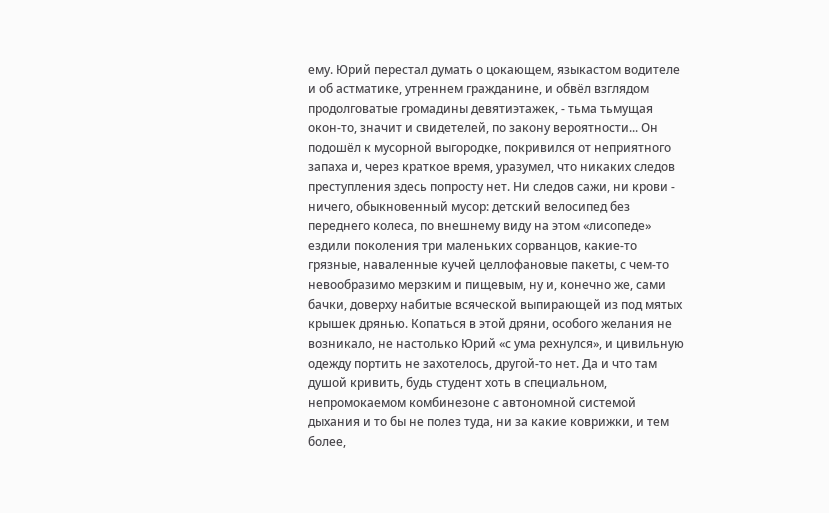ему. Юрий перестал думать о цокающем, языкастом водителе и об астматике, утреннем гражданине, и обвёл взглядом продолговатые громадины девятиэтажек, - тьма тьмущая окон-то, значит и свидетелей, по закону вероятности... Он подошёл к мусорной выгородке, покривился от неприятного запаха и, через краткое время, уразумел, что никаких следов преступления здесь попросту нет. Ни следов сажи, ни крови - ничего, обыкновенный мусор: детский велосипед без переднего колеса, по внешнему виду на этом «лисопеде» ездили поколения три маленьких сорванцов, какие-то грязные, наваленные кучей целлофановые пакеты, с чем-то невообразимо мерзким и пищевым, ну и, конечно же, сами бачки, доверху набитые всяческой выпирающей из под мятых крышек дрянью. Копаться в этой дряни, особого желания не возникало, не настолько Юрий «с ума рехнулся», и цивильную одежду портить не захотелось, другой-то нет. Да и что там душой кривить, будь студент хоть в специальном, непромокаемом комбинезоне с автономной системой дыхания и то бы не полез туда, ни за какие коврижки, и тем более,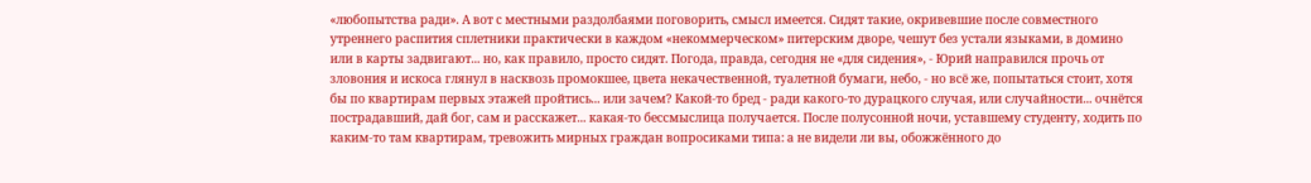«любопытства ради». А вот с местными раздолбаями поговорить, смысл имеется. Сидят такие, окривевшие после совместного утреннего распития сплетники практически в каждом «некоммерческом» питерским дворе, чешут без устали языками, в домино или в карты задвигают... но, как правило, просто сидят. Погода, правда, сегодня не «для сидения», - Юрий направился прочь от зловония и искоса глянул в насквозь промокшее, цвета некачественной, туалетной бумаги, небо, - но всё же, попытаться стоит, хотя бы по квартирам первых этажей пройтись... или зачем? Какой-то бред - ради какого-то дурацкого случая, или случайности... очнётся пострадавший, дай бог, сам и расскажет... какая-то бессмыслица получается. После полусонной ночи, уставшему студенту, ходить по каким-то там квартирам, тревожить мирных граждан вопросиками типа: а не видели ли вы, обожжённого до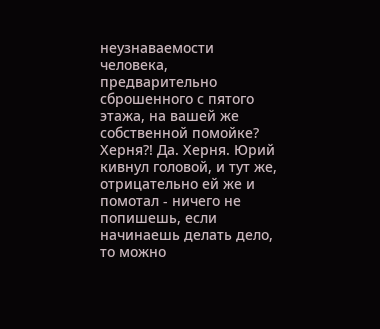неузнаваемости человека, предварительно сброшенного с пятого этажа, на вашей же собственной помойке? Херня?! Да. Херня. Юрий кивнул головой, и тут же, отрицательно ей же и помотал - ничего не попишешь, если начинаешь делать дело, то можно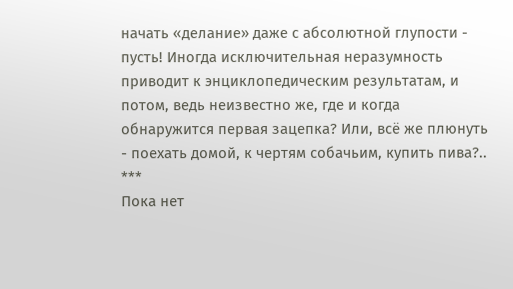начать «делание» даже с абсолютной глупости - пусть! Иногда исключительная неразумность приводит к энциклопедическим результатам, и потом, ведь неизвестно же, где и когда обнаружится первая зацепка? Или, всё же плюнуть - поехать домой, к чертям собачьим, купить пива?..
***
Пока нет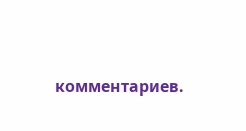комментариев.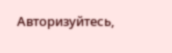Авторизуйтесь,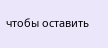чтобы оставить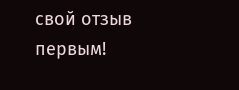свой отзыв первым!